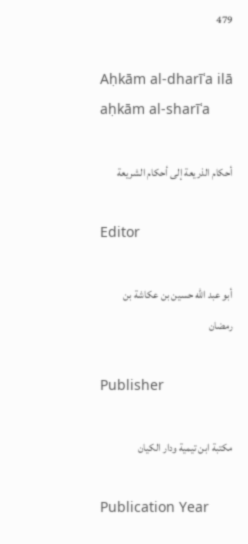479

Aḥkām al-dharīʿa ilā aḥkām al-sharīʿa

أحكام الذريعة إلى أحكام الشريعة

Editor

أبو عبد الله حسين بن عكاشة بن رمضان

Publisher

مكتبة ابن تيمية ودار الكيان

Publication Year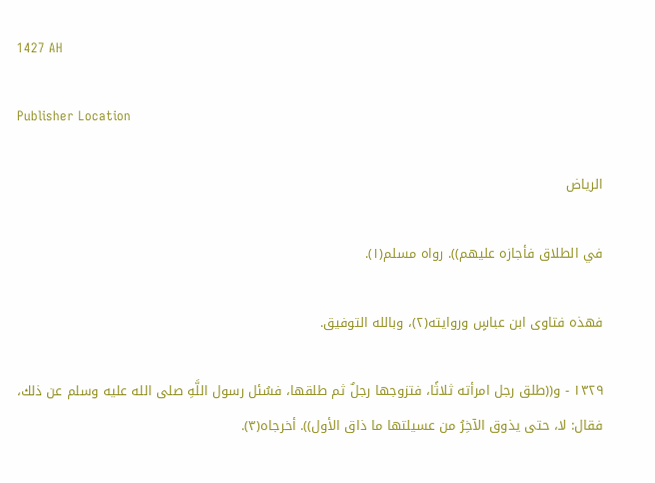1427 AH

Publisher Location

الرياض

في الطلاق فأجازه عليهم)). رواه مسلم(١).

فهذه فتاوى ابن عباسٍ وروايته(٢)، وبالله التوفيق.

١٣٢٩ - و((طلق رجل امرأته ثلاثًا، فتزوجها رجلٌ ثم طلقها، فسُئل رسول اللَّهِ صلى الله عليه وسلم عن ذلك، فقال: لا، حتى يذوق الآخِرُ من عسيلتها ما ذاق الأول)). أخرجاه(٣).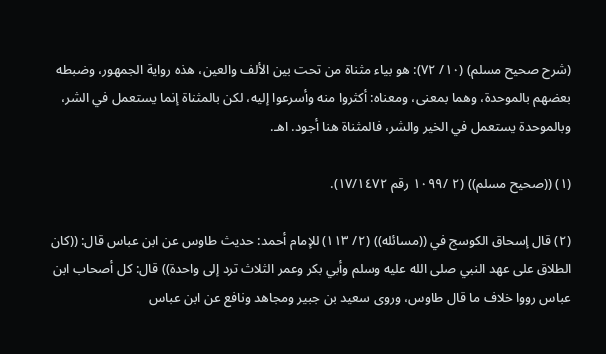(شرح صحيح مسلم) (١٠/ ٧٢): هو بياء مثناة من تحت بين الألف والعين، هذه رواية الجمهور، وضبطه بعضهم بالموحدة، وهما بمعنى، ومعناه: أكثروا منه وأسرعوا إليه، لكن بالمثناة إنما يستعمل في الشر، وبالموحدة يستعمل في الخير والشر، فالمثناة هنا أجود. اهـ.

(١) ((صحيح مسلم)) (٢ /١٠٩٩ رقم ١٧/١٤٧٢).

(٢) قال إسحاق الكوسج في ((مسائله)) (٢/ ١١٣) للإمام أحمد: حديث طاوس عن ابن عباس قال: ((كان الطلاق على عهد النبي صلى الله عليه وسلم وأبي بكر وعمر الثلاث ترد إلى واحدة)) قال: كل أصحاب ابن عباس رووا خلاف ما قال طاوس، وروى سعيد بن جبير ومجاهد ونافع عن ابن عباس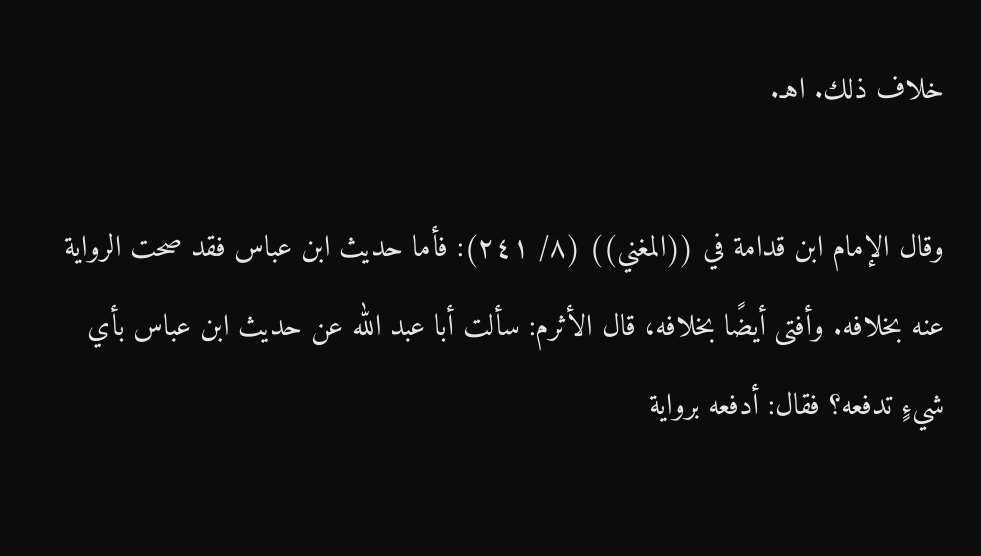خلاف ذلك. اهـ.

وقال الإمام ابن قدامة في ((المغني)) (٨/ ٢٤١): فأما حديث ابن عباس فقد صحت الرواية عنه بخلافه. وأفتى أيضًا بخلافه، قال الأثرم: سألت أبا عبد الله عن حديث ابن عباس بأي شيءٍ تدفعه؟ فقال: أدفعه برواية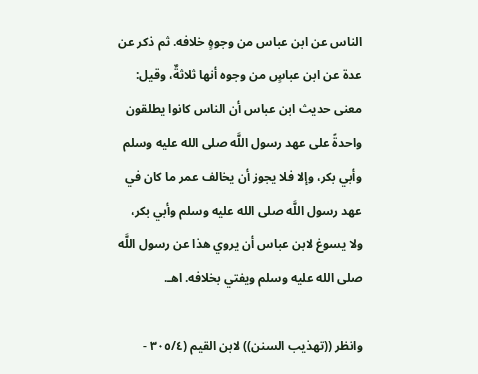الناس عن ابن عباس من وجوهٍ خلافه. ثم ذكر عن عدة عن ابن عباسٍ من وجوه أنها ثلاثةٌ، وقيل: معنى حديث ابن عباس أن الناس كانوا يطلقون واحدةً على عهد رسول اللَّه صلى الله عليه وسلم وأبي بكر، وإلا فلا يجوز أن يخالف عمر ما كان في عهد رسول اللَّه صلى الله عليه وسلم وأبي بكر، ولا يسوغ لابن عباس أن يروي هذا عن رسول اللَّه صلى الله عليه وسلم ويفتي بخلافه. اهـ.

وانظر ((تهذيب السنن)) لابن القيم (٣٠٥/٤ -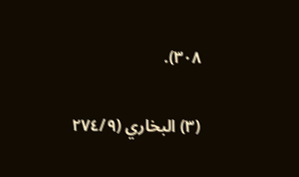٣٠٨).

(٣) البخاري (٢٧٤/٩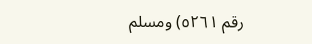رقم ٥٢٦١) ومسلم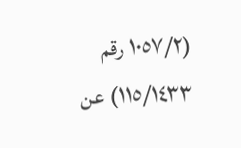(١٠٥٧/٢ رقم ١١٥/١٤٣٣) عن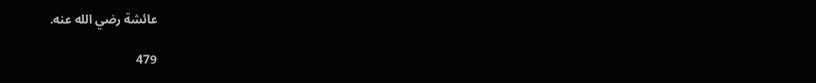عائشة رضي الله عنه.

479